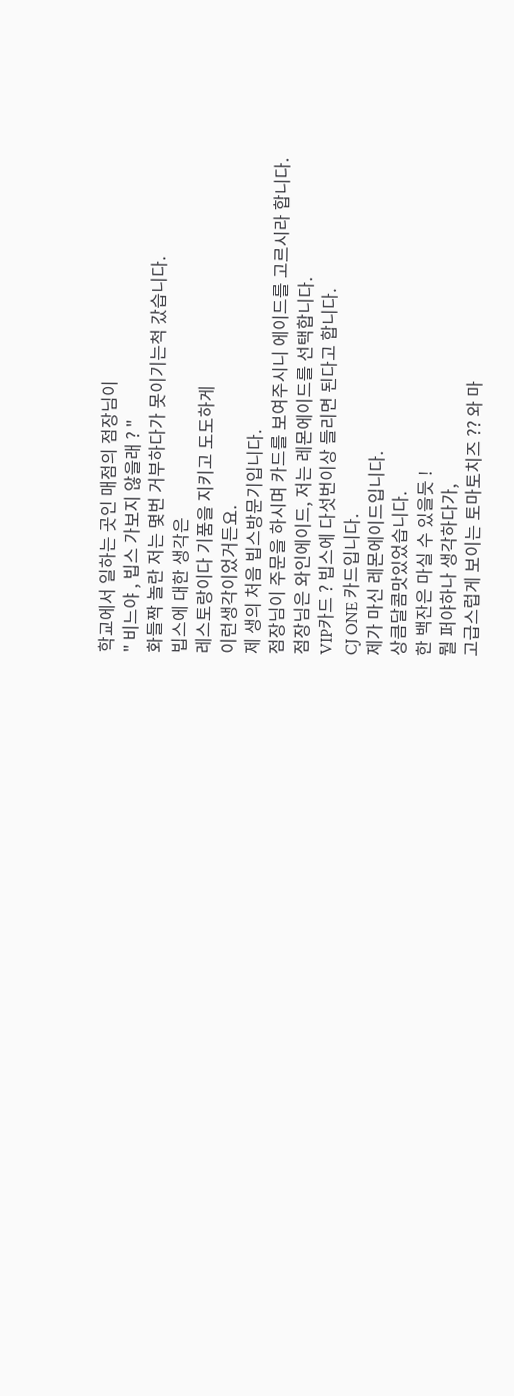학교에서 일하는 곳인 매점의 점장님이
" 비느야 , 빕스 가보지 않을래 ? "
화들짝 놀란 저는 몇번 거부하다가 못이기는척 갔습니다.
빕스에 대한 생각은
레스토랑이다 기품을 지키고 도도하게
이런생각이었거든요.
제 생의 처음 빕스방문기입니다.
점장님이 주문을 하시며 카드를 보여주시니 에이드를 고르시라 합니다.
점장님은 와인에이드, 저는 레몬에이드를 선택합니다.
VIP카드 ? 빕스에 다섯번이상 들리면 된다고 합니다.
CJ ONE 카드입니다.
제가 마신 레몬에이드입니다.
상큼달콤맛있었습니다.
한 백잔은 마실 수 있을듯 !
뭘 퍼야하나 생각하다가,
고급스럽게 보이는 토마토치즈 ?? 와 마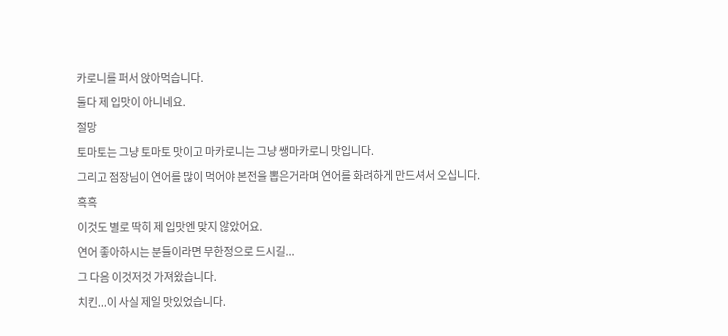카로니를 퍼서 앉아먹습니다.
둘다 제 입맛이 아니네요.
절망
토마토는 그냥 토마토 맛이고 마카로니는 그냥 쌩마카로니 맛입니다.
그리고 점장님이 연어를 많이 먹어야 본전을 뽑은거라며 연어를 화려하게 만드셔서 오십니다.
흑흑
이것도 별로 딱히 제 입맛엔 맞지 않았어요.
연어 좋아하시는 분들이라면 무한정으로 드시길...
그 다음 이것저것 가져왔습니다.
치킨...이 사실 제일 맛있었습니다.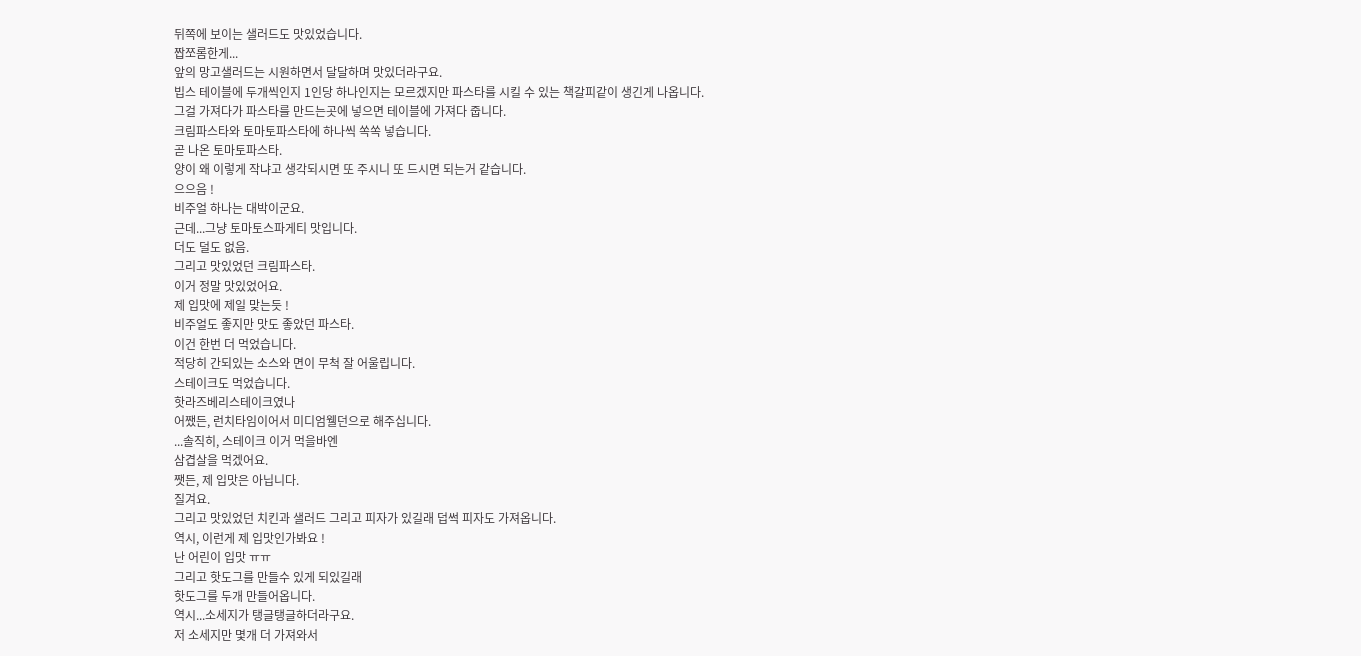뒤쪽에 보이는 샐러드도 맛있었습니다.
짭쪼롬한게...
앞의 망고샐러드는 시원하면서 달달하며 맛있더라구요.
빕스 테이블에 두개씩인지 1인당 하나인지는 모르겠지만 파스타를 시킬 수 있는 책갈피같이 생긴게 나옵니다.
그걸 가져다가 파스타를 만드는곳에 넣으면 테이블에 가져다 줍니다.
크림파스타와 토마토파스타에 하나씩 쏙쏙 넣습니다.
곧 나온 토마토파스타.
양이 왜 이렇게 작냐고 생각되시면 또 주시니 또 드시면 되는거 같습니다.
으으음 !
비주얼 하나는 대박이군요.
근데...그냥 토마토스파게티 맛입니다.
더도 덜도 없음.
그리고 맛있었던 크림파스타.
이거 정말 맛있었어요.
제 입맛에 제일 맞는듯 !
비주얼도 좋지만 맛도 좋았던 파스타.
이건 한번 더 먹었습니다.
적당히 간되있는 소스와 면이 무척 잘 어울립니다.
스테이크도 먹었습니다.
핫라즈베리스테이크였나
어쨌든, 런치타임이어서 미디엄웰던으로 해주십니다.
...솔직히, 스테이크 이거 먹을바엔
삼겹살을 먹겠어요.
쨋든, 제 입맛은 아닙니다.
질겨요.
그리고 맛있었던 치킨과 샐러드 그리고 피자가 있길래 덥썩 피자도 가져옵니다.
역시, 이런게 제 입맛인가봐요 !
난 어린이 입맛 ㅠㅠ
그리고 핫도그를 만들수 있게 되있길래
핫도그를 두개 만들어옵니다.
역시...소세지가 탱글탱글하더라구요.
저 소세지만 몇개 더 가져와서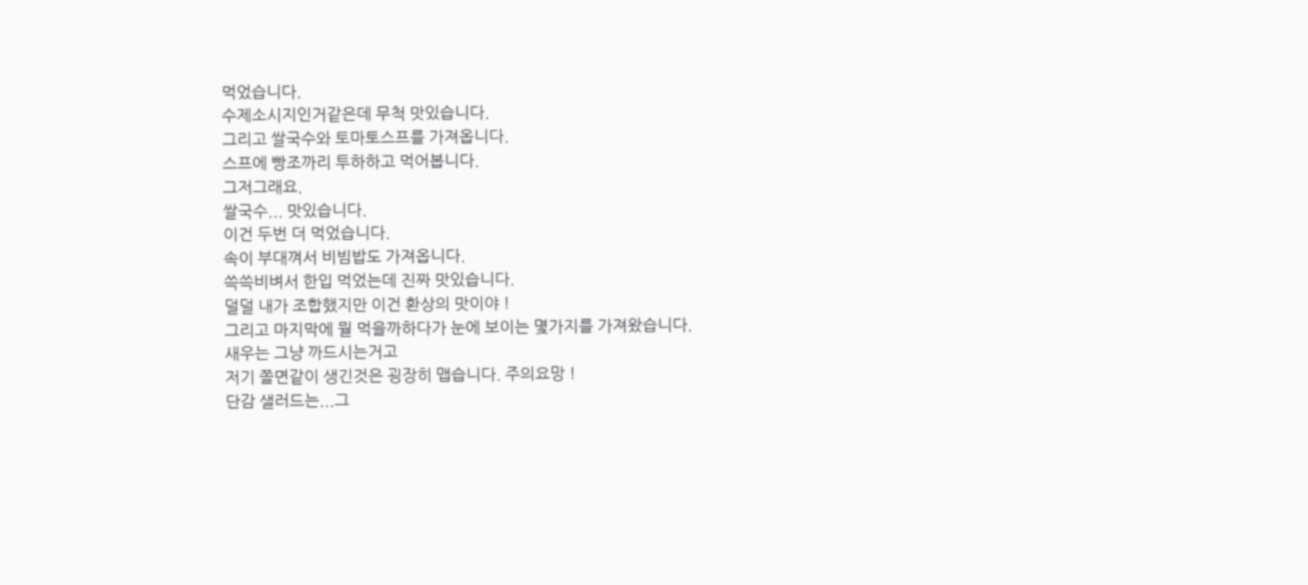먹었습니다.
수제소시지인거같은데 무척 맛있습니다.
그리고 쌀국수와 토마토스프를 가져옵니다.
스프에 빵조까리 투하하고 먹어봅니다.
그저그래요.
쌀국수... 맛있습니다.
이건 두번 더 먹었습니다.
속이 부대껴서 비빔밥도 가져옵니다.
쓱쓱비벼서 한입 먹었는데 진짜 맛있습니다.
덜덜 내가 조합했지만 이건 환상의 맛이야 !
그리고 마지막에 뭘 먹을까하다가 눈에 보이는 몇가지를 가져왔습니다.
새우는 그냥 까드시는거고
저기 쫄면같이 생긴것은 굉장히 맵습니다. 주의요망 !
단감 샐러드는...그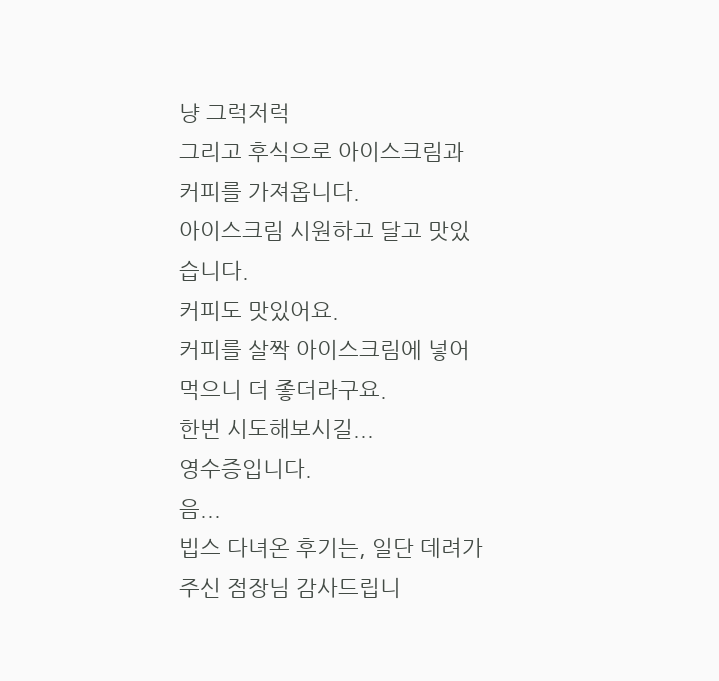냥 그럭저럭
그리고 후식으로 아이스크림과 커피를 가져옵니다.
아이스크림 시원하고 달고 맛있습니다.
커피도 맛있어요.
커피를 살짝 아이스크림에 넣어 먹으니 더 좋더라구요.
한번 시도해보시길...
영수증입니다.
음...
빕스 다녀온 후기는, 일단 데려가 주신 점장님 감사드립니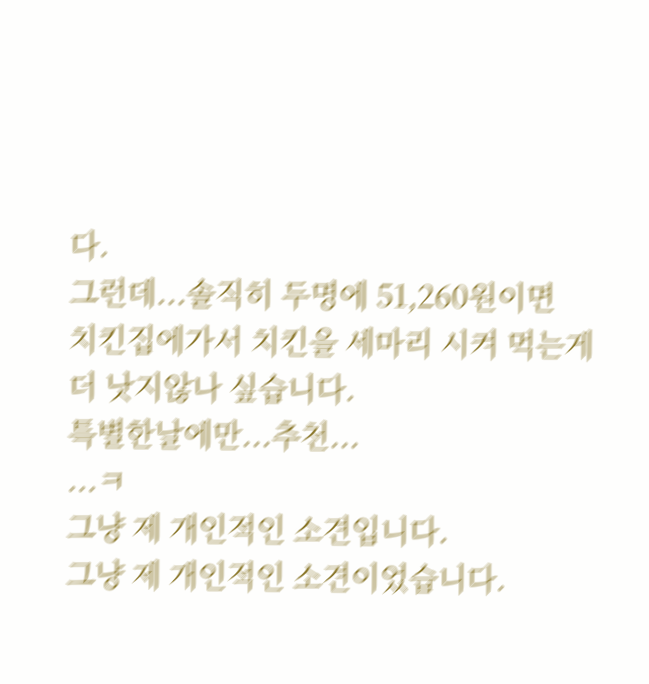다.
그런데...솔직히 두명에 51,260원이면
치킨집에가서 치킨을 세마리 시켜 먹는게 더 낫지않나 싶습니다.
특별한날에만...추천...
...ㅋ
그냥 제 개인적인 소견입니다.
그냥 제 개인적인 소견이었습니다.